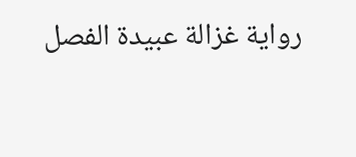رواية غزالة عبيدة الفصل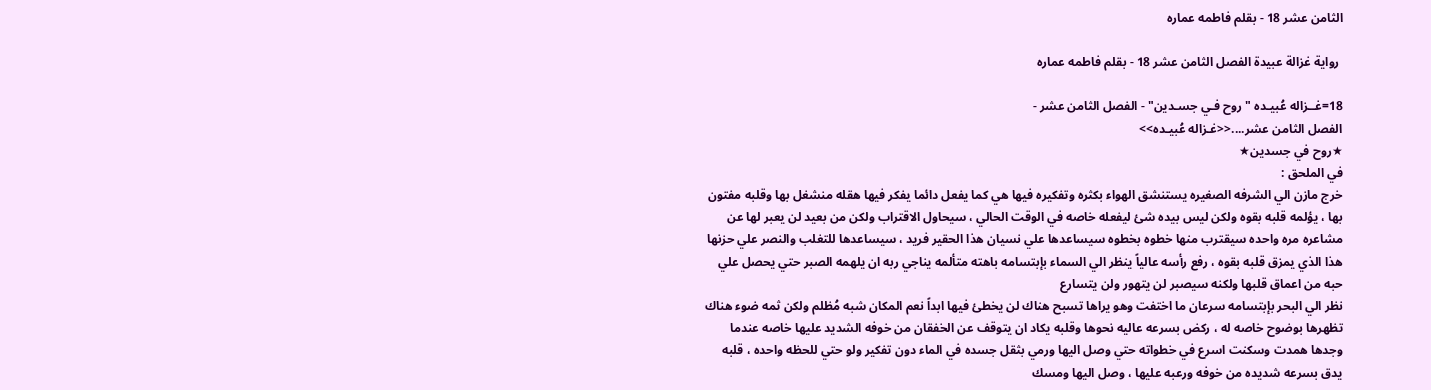الثامن عشر 18 - بقلم فاطمه عماره

 رواية غزالة عبيدة الفصل الثامن عشر 18 - بقلم فاطمه عماره

18=غــزاله عُبيـده "روح فـي جسـدين" - الفصل الثامن عشر -
الفصل الثامن عشر....<<غـزاله عُبيـده>>
★روح في جسدين★
في الملحق :
خرج مازن الي الشرفه الصغيره يستنشق الهواء بكثره وتفكيره فيها هي كما يفعل دائما يفكر فيها هقله منشغل بها وقلبه مفتون بها ، يؤلمه قلبه بقوه ولكن ليس بيده شئ ليفعله خاصه في الوقت الحالي ، سيحاول الاقتراب ولكن من بعيد لن يعبر لها عن مشاعره مره واحده سيقترب منها خطوه بخطوه سيساعدها علي نسيان هذا الحقير فريد ، سيساعدها للتغلب والنصر علي حزنها هذا الذي يمزق قلبه بقوه ، رفع رأسه عالياً ينظر الي السماء بإبتسامه باهته متألمه يناجي ربه ان يلهمه الصبر حتي يحصل علي حبه من اعماق قلبها ولكنه سيصبر لن يتهور ولن يتسارع
نظر الي البحر بإبتسامه سرعان ما اختفت وهو يراها تسبح هناك لن يخطئ فيها ابداً نعم المكان شبه مُظلم ولكن ثمه ضوء هناك تظهرها بوضوح خاصه له ، ركض بسرعه عاليه نحوها وقلبه يكاد ان يتوقف عن الخفقان من خوفه الشديد عليها خاصه عندما وجدها همدت وسكنت اسرع في خطواته حتي وصل اليها ورمي بثقل جسده في الماء دون تفكير ولو حتي للحظه واحده ، قلبه يدق بسرعه شديده من خوفه ورعبه عليها ، وصل اليها ومسك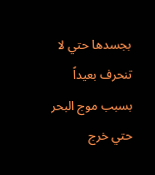بجسدها حتي لا تنحرف بعيداً بسبب موج البحر حتي خرج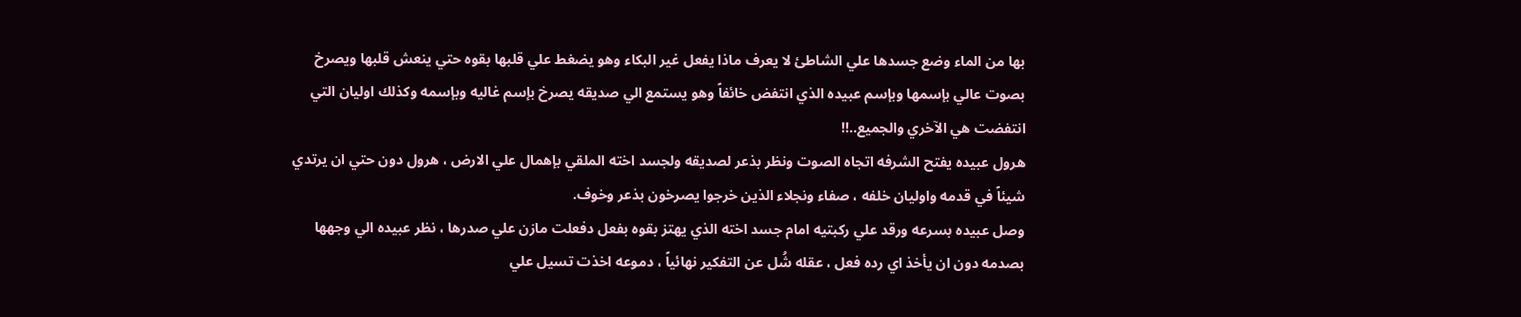بها من الماء وضع جسدها علي الشاطئ لا يعرف ماذا يفعل غير البكاء وهو يضغط علي قلبها بقوه حتي ينعش قلبها ويصرخ بصوت عالي بإسمها وبإسم عبيده الذي انتفض خائفاً وهو يستمع الي صديقه يصرخ بإسم غاليه وبإسمه وكذلك اوليان التي انتفضت هي الآخري والجميع..!!
هرول عبيده يفتح الشرفه اتجاه الصوت ونظر بذعر لصديقه ولجسد اخته الملقي بإهمال علي الارض ، هرول دون حتي ان يرتدي شيئاً في قدمه واوليان خلفه ، صفاء ونجلاء الذين خرجوا يصرخون بذعر وخوف.
وصل عبيده بسرعه ورقد علي ركبتيه امام جسد اخته الذي يهتز بقوه بفعل دفعلت مازن علي صدرها ، نظر عبيده الي وجهها بصدمه دون ان يأخذ اي رده فعل ، عقله شُل عن التفكير نهائياً ، دموعه اخذت تسيل علي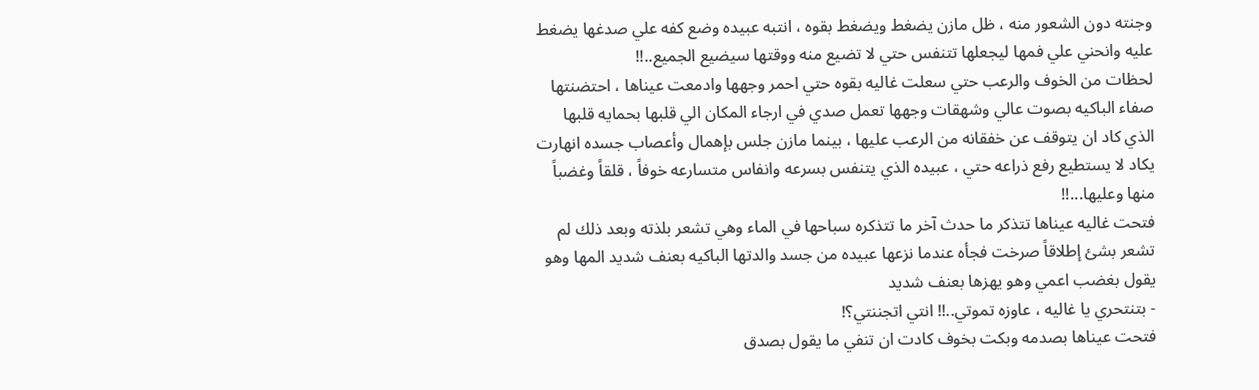وجنته دون الشعور منه ، ظل مازن يضغط ويضغط بقوه ، انتبه عبيده وضع كفه علي صدغها يضغط عليه وانحني علي فمها ليجعلها تتنفس حتي لا تضيع منه ووقتها سيضيع الجميع..!!
لحظات من الخوف والرعب حتي سعلت غاليه بقوه حتي احمر وجهها وادمعت عيناها ، احتضنتها صفاء الباكيه بصوت عالي وشهقات وجهها تعمل صدي في ارجاء المكان الي قلبها بحمايه قلبها الذي كاد ان يتوقف عن خفقانه من الرعب عليها ، بينما مازن جلس بإهمال وأعصاب جسده انهارت يكاد لا يستطيع رفع ذراعه حتي ، عبيده الذي يتنفس بسرعه وانفاس متسارعه خوفاً ، قلقاً وغضباً منها وعليها...!!
فتحت غاليه عيناها تتذكر ما حدث آخر ما تتذكره سباحها في الماء وهي تشعر بلذته وبعد ذلك لم تشعر بشئ إطلاقاً صرخت فجأه عندما نزعها عبيده من جسد والدتها الباكيه بعنف شديد المها وهو يقول بغضب اعمي وهو يهزها بعنف شديد
- بتنتحري يا غاليه ، عاوزه تموتي..!! انتي اتجننتي؟!
فتحت عيناها بصدمه وبكت بخوف كادت ان تنفي ما يقول بصدق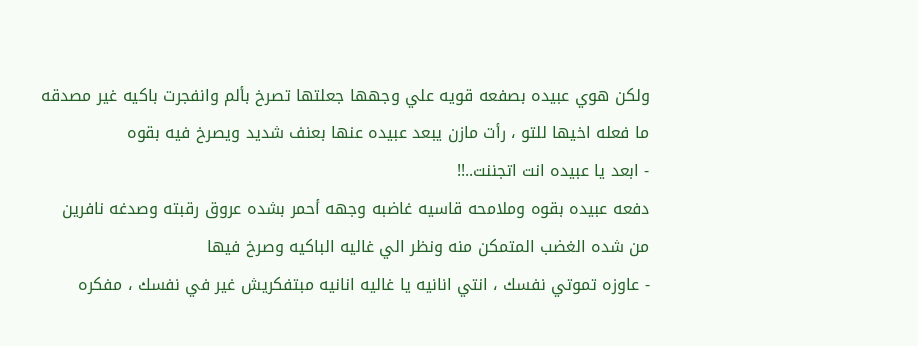ولكن هوي عبيده بصفعه قويه علي وجهها جعلتها تصرخ بألم وانفجرت باكيه غير مصدقه ما فعله اخيها للتو ، رأت مازن يبعد عبيده عنها بعنف شديد ويصرخ فيه بقوه
- ابعد يا عبيده انت اتجننت..!!
دفعه عبيده بقوه وملامحه قاسيه غاضبه وجهه أحمر بشده عروق رقبته وصدغه نافرين من شده الغضب المتمكن منه ونظر الي غاليه الباكيه وصرخ فيها
- عاوزه تموتي نفسك ، انتي انانيه يا غاليه انانيه مبتفكريش غير في نفسك ، مفكره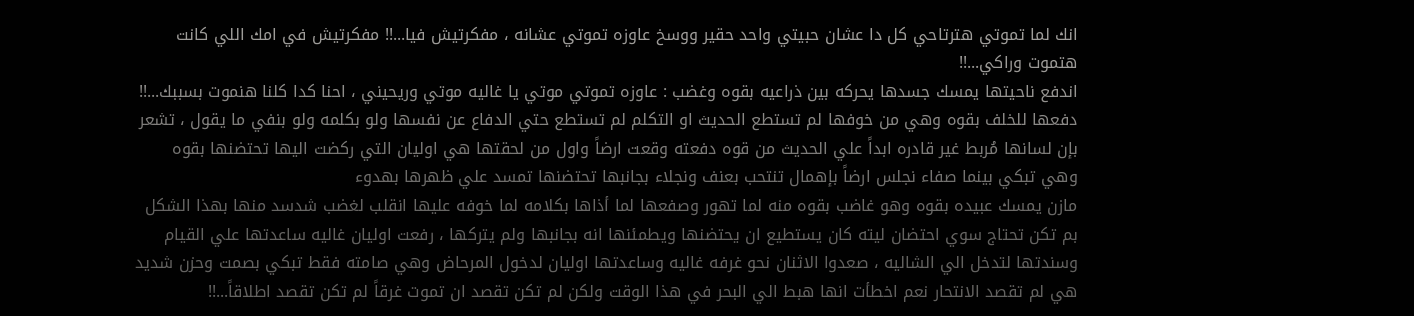انك لما تموتي هترتاحي كل دا عشان حبيتي واحد حقير ووسخ عاوزه تموتي عشانه ، مفكرتيش فيا...!! مفكرتيش في امك اللي كانت هتموت وراكي...!!
اندفع ناحيتها يمسك جسدها يحركه بين ذراعيه بقوه وغضب : عاوزه تموتي موتي يا غاليه موتي وريحيني ، احنا كدا كلنا هنموت بسببك...!!
دفعها للخلف بقوه وهي من خوفها لم تستطع الحديث او التكلم لم تستطع حتي الدفاع عن نفسها ولو بكلمه ولو بنفي ما يقول ، تشعر بإن لسانها مُربط غير قادره ابداً علي الحديث من قوه دفعته وقعت ارضاً واول من لحقتها هي اوليان التي ركضت اليها تحتضنها بقوه وهي تبكي بينما صفاء نجلس ارضاً بإهمال تنتحب بعنف ونجلاء بجانبها تحتضنها تمسد علي ظهرها بهدوء
مازن يمسك عبيده بقوه وهو غاضب بقوه منه لما تهور وصفعها لما أذاها بكلامه لما خوفه عليها انقلب لغضب شدسد منها بهذا الشكل بم تكن تحتاج سوي احتضان ليته كان يستطيع ان يحتضنها ويطمئنها انه بجانبها ولم يتركها ، رفعت اوليان غاليه ساعدتها علي القيام وسندتها لتدخل الي الشاليه ، صعدوا الاثنان نحو غرفه غاليه وساعدتها اوليان لدخول المرحاض وهي صامته فقط تبكي بصمت وحزن شديد هي لم تقصد الانتحار نعم اخطأت انها هبط الي البحر في هذا الوقت ولكن لم تكن تقصد ان تموت غرقاً لم تكن تقصد اطلاقاً...!!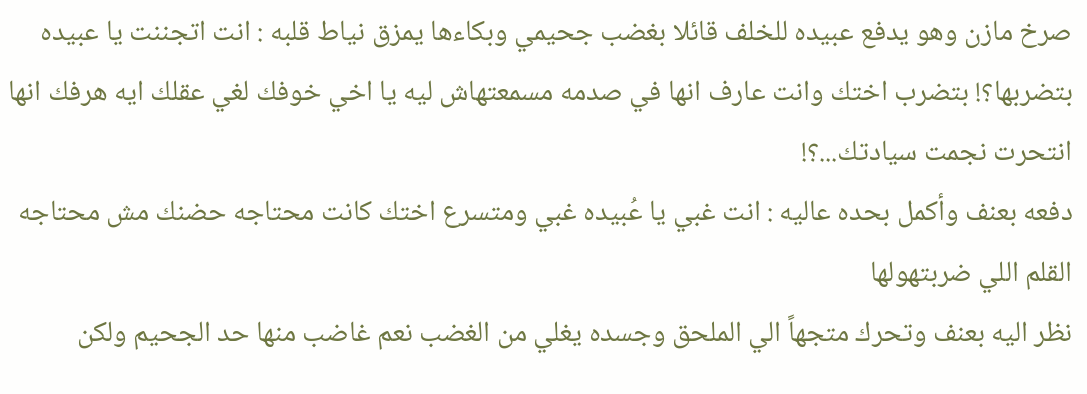صرخ مازن وهو يدفع عبيده للخلف قائلا بغضب جحيمي وبكاءها يمزق نياط قلبه : انت اتجننت يا عبيده بتضربها؟! بتضرب اختك وانت عارف انها في صدمه مسمعتهاش ليه يا اخي خوفك لغي عقلك ايه هرفك انها انتحرت نجمت سيادتك...؟!
دفعه بعنف وأكمل بحده عاليه : انت غبي يا عُبيده غبي ومتسرع اختك كانت محتاجه حضنك مش محتاجه القلم اللي ضربتهولها
نظر اليه بعنف وتحرك متجهاً الي الملحق وجسده يغلي من الغضب نعم غاضب منها حد الجحيم ولكن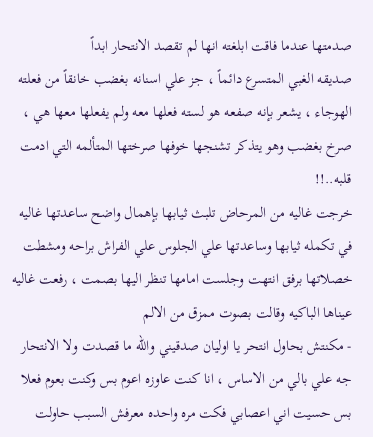صدمتها عندما فاقت ابلغته انها لم تقصد الانتحار ابداً
صديقه الغبي المتسرع دائماً ، جز علي اسنانه بغضب خانقاً من فعلته الهوجاء ، يشعر بإنه صفعه هو لسته فعلها معه ولم يفعلها معها هي ، صرخ بغضب وهو يتذكر تشنجها خوفها صرختها المتألمه التي ادمت قلبه..!!
خرجت غاليه من المرحاض تلبث ثيابها بإهمال واضح ساعدتها غاليه في تكمله ثيابها وساعدتها علي الجلوس علي الفراش براحه ومشطت خصلاتها برفق انتهت وجلست امامها تنظر اليها بصمت ، رفعت غاليه عيناها الباكيه وقالت بصوت ممزق من الالم
- مكنتش بحاول انتحر يا اوليان صدقيني والله ما قصدت ولا الانتحار جه علي بالي من الاساس ، انا كنت عاوزه اعوم بس وكنت بعوم فعلا بس حسيت اني اعصابي فكت مره واحده معرفش السبب حاولت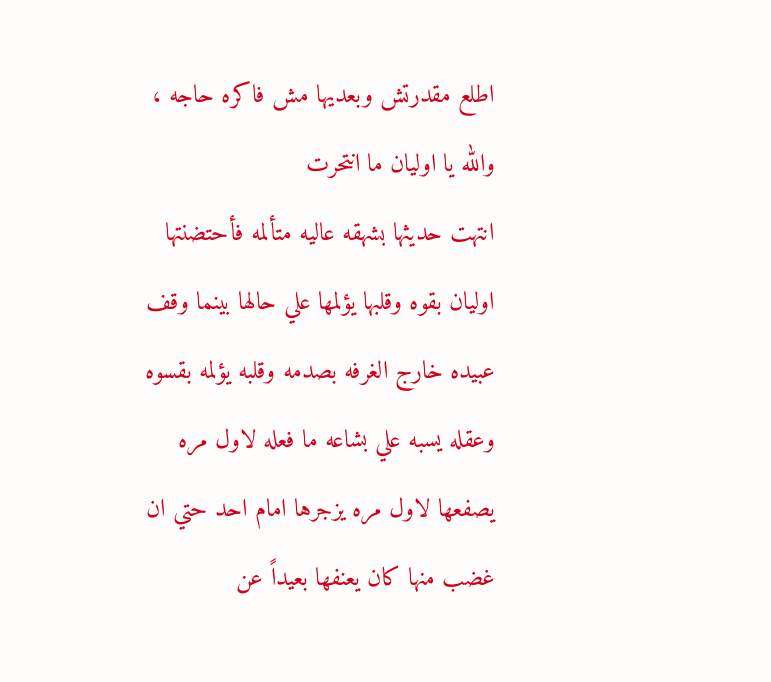اطلع مقدرتش وبعديها مش فاكره حاجه ، والله يا اوليان ما انتحرت
انتهت حديثها بشهقه عاليه متألمه فأحتضنتها اوليان بقوه وقلبها يؤلمها علي حالها بينما وقف عبيده خارج الغرفه بصدمه وقلبه يؤلمه بقسوه وعقله يسبه علي بشاعه ما فعله لاول مره يصفعها لاول مره يزجرها امام احد حتي ان غضب منها كان يعنفها بعيداً عن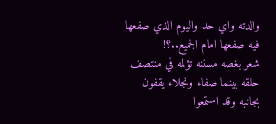والدته واي حد واليوم الذي صفعها فيه صفعها امام الجميع..؟!
شعر بغصه مسننه تؤلمه في منتصف حلقه بينما صفاء ونجلاء يقفون بجانبه وقد استمعوا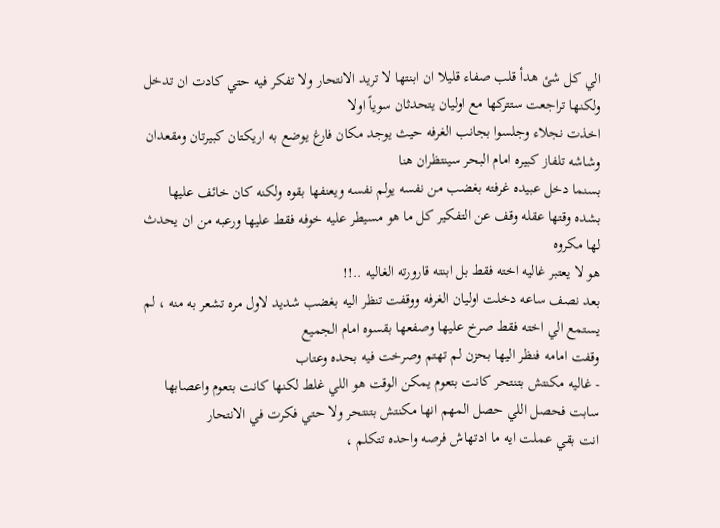الي كل شئ هدأ قلب صفاء قليلا ان ابنتها لا تريد الانتحار ولا تفكر فيه حتي كادت ان تدخل ولكنها تراجعت ستتركها مع اوليان يتحدثان سوياً اولا
اخذت نجلاء وجلسوا بجانب الغرفه حيث يوجد مكان فارغ يوضع به اريكتان كبيرتان ومقعدان وشاشه تلفاز كبيره امام البحر سينتظران هنا
بسنما دخل عبيده غرفته بغضب من نفسه يولم نفسه ويعنفها بقوه ولكنه كان خائف عليها بشده وقتها عقله وقف عن التفكير كل ما هو مسيطر عليه خوفه فقط عليها ورعبه من ان يحدث لها مكروه
هو لا يعتبر غاليه اخته فقط بل ابنته قارورته الغاليه ..!!
بعد نصف ساعه دخلت اوليان الغرفه ووقفت تنظر اليه بغضب شديد لاول مره تشعر به منه ، لم يستمع الي اخته فقط صرخ عليها وصفعها بقسوه امام الجميع
وقفت امامه فنظر اليها بحزن لم تهتم وصرخت فيه بحده وعتاب
- غاليه مكنتش بتنتحر كانت بتعوم يمكن الوقت هو اللي غلط لكنها كانت بتعوم واعصابها سابت فحصل اللي حصل المهم انها مكنتش بتنتحر ولا حتي فكرت في الانتحار
انت بقي عملت ايه ما ادتهاش فرصه واحده تتكلم ،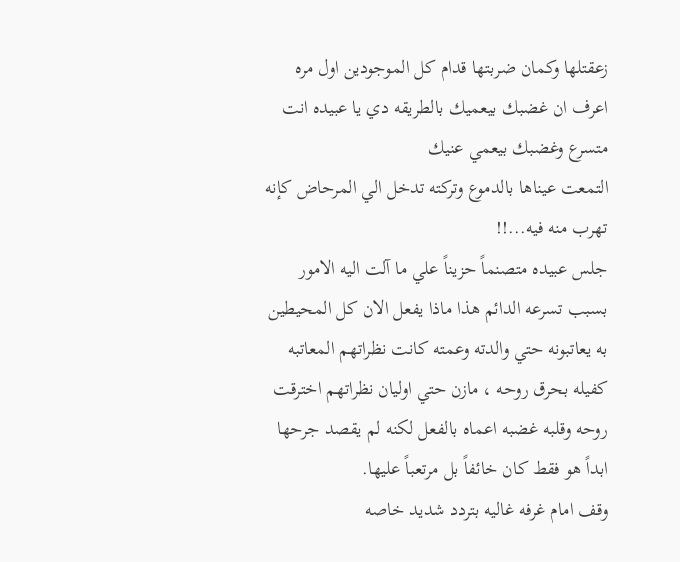زعقتلها وكمان ضربتها قدام كل الموجودين اول مره اعرف ان غضبك بيعميك بالطريقه دي يا عبيده انت متسرع وغضبك بيعمي عنيك
التمعت عيناها بالدموع وتركته تدخل الي المرحاض كإنه تهرب منه فيه...!!
جلس عبيده متصنماً حزيناً علي ما آلت اليه الامور بسبب تسرعه الدائم هذا ماذا يفعل الان كل المحيطين به يعاتبونه حتي والدته وعمته كانت نظراتهم المعاتبه كفيله بحرق روحه ، مازن حتي اوليان نظراتهم اخترقت روحه وقلبه غضبه اعماه بالفعل لكنه لم يقصد جرحها ابداً هو فقط كان خائفاً بل مرتعباً عليها.
وقف امام غرفه غاليه بتردد شديد خاصه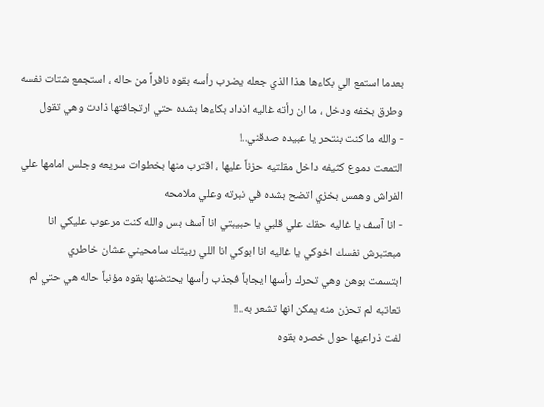بعدما استمع الي بكاءها هذا الذي جعله يضرب رأسه بقوه نافراً من حاله ، استجمع شتات نفسه وطرق بخفه ودخل ، ما ان رأته غاليه اذداد بكاءها بشده حتي ارتجافتها ذادت وهي تقول
- والله ما كنت بنتحر يا عبيده صدقني..!
التمعت دموع كثيفه داخل مقلتيه حزناً عليها ، اقترب منها بخطوات سريعه وجلس امامها علي الفراش وهمس بخزي اتضح بشده في نبرته وعلي ملامحه
- انا آسف يا غاليه حقك علي قلبي يا حبيبتي انا آسف بس والله كنت مرعوب عليكي انا مبعتبرش نفسك اخوكي يا غاليه انا ابوكي انا اللي ربيتك سامحيني عشان خاطري
ابتسمت بوهن وهي تحرك رأسها ايجاباً فجذب رأسها يحتضنها بقوه مؤنباً حاله هي حتي لم تعاتبه لم تحزن منه يمكن انها تشعر به..!!
لفت ذراعيها حول خصره بقوه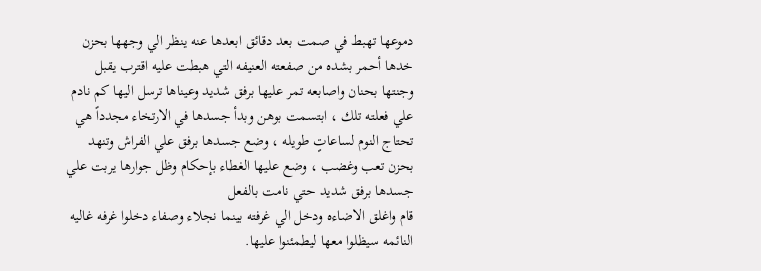دموعها تهبط في صمت بعد دقائق ابعدها عنه ينظر الي وجهها بحزن خدها أحمر بشده من صفعته العنيفه التي هبطت عليه اقترب يقبل وجنتها بحنان واصابعه تمر عليها برفق شديد وعيناها ترسل اليها كم نادم علي فعلته تلك ، ابتسمت بوهن وبدأ جسدها في الارتخاء مجدداً هي تحتاج النوم لساعاتٍ طويله ، وضع جسدها برفق علي الفراش وتنهد بحزن تعب وغضب ، وضع عليها الغطاء بإحكام وظل جوارها يربت علي جسدها برفق شديد حتي نامت بالفعل
قام واغلق الاضاءه ودخل الي غرفته بينما نجلاء وصفاء دخلوا غرفه غاليه النائمه سيظلوا معها ليطمئنوا عليها.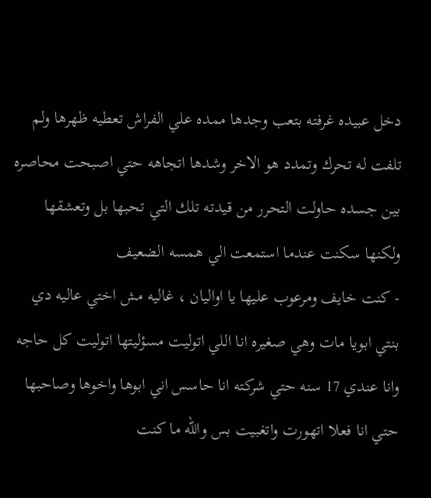دخل عبيده غرفته بتعب وجدها ممده علي الفراش تعطيه ظهرها ولم تلفت له تحرك وتمدد هو الاخر وشدها اتجاهه حتي اصبحت محاصره بين جسده حاولت التحرر من قيدته تلك التي تحبها بل وتعشقها ولكنها سكنت عندما استمعت الي همسه الضعيف
- كنت خايف ومرعوب عليها يا اواليان ، غاليه مش اختي عاليه دي بنتي ابويا مات وهي صغيره انا اللي اتوليت مسؤليتها اتوليت كل حاجه وانا عندي 17 سنه حتي شركته انا حاسس اني ابوها واخوها وصاحبها حتي انا فعلا اتهورت واتغبيت بس والله ما كنت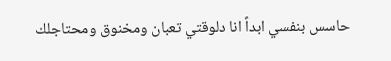حاسس بنفسي ابداً انا دلوقتي تعبان ومخنوق ومحتاجلك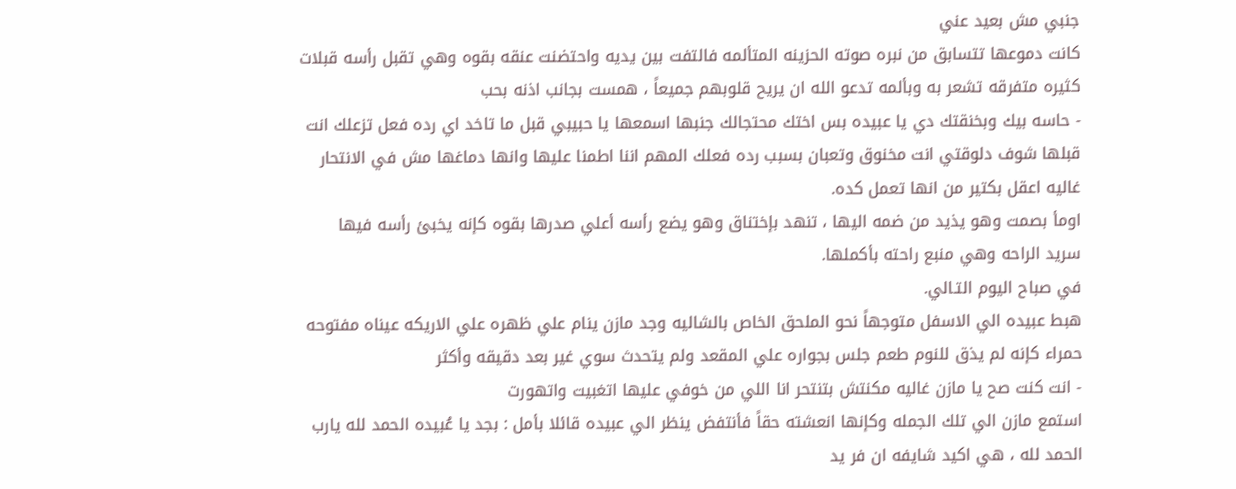جنبي مش بعيد عني
كانت دموعها تتسابق من نبره صوته الحزينه المتألمه فالتفت بين يديه واحتضنت عنقه بقوه وهي تقبل رأسه قبلات كثيره متفرقه تشعر به وبألمه تدعو الله ان يريح قلوبهم جميعاً ، همست بجانب اذنه بحب
- حاسه بيك وبخنقتك دي يا عبيده بس اختك محتجالك جنبها اسمعها يا حبيبي قبل ما تاخد اي رده فعل تزعلك انت قبلها شوف دلوقتي انت مخنوق وتعبان بسبب رده فعلك المهم اننا اطمنا عليها وانها دماغها مش في الانتحار غاليه اعقل بكتير من انها تعمل كده.
اومأ بصمت وهو يذيد من ضمه اليها ، تنهد بإختناق وهو يضع رأسه أعلي صدرها بقوه كإنه يخبئ رأسه فيها سريد الراحه وهي منبع راحته بأكملها.
في صباح اليوم التـالي.
هبط عبيده الي الاسفل متوجهاً نحو الملحق الخاص بالشاليه وجد مازن ينام علي ظهره علي الاريكه عيناه مفتوحه حمراء كإنه لم يذق للنوم طعم جلس بجواره علي المقعد ولم يتحدث سوي غير بعد دقيقه وأكثر
- انت كنت صح يا مازن غاليه مكنتش بتنتحر انا اللي من خوفي عليها اتغبيت واتهورت
استمع مازن الي تلك الجمله وكإنها انعشته حقاً فأنتفض ينظر الي عبيده قائلا بأمل : بجد يا عُبيده الحمد لله يارب الحمد لله ، هي اكيد شايفه ان فر يد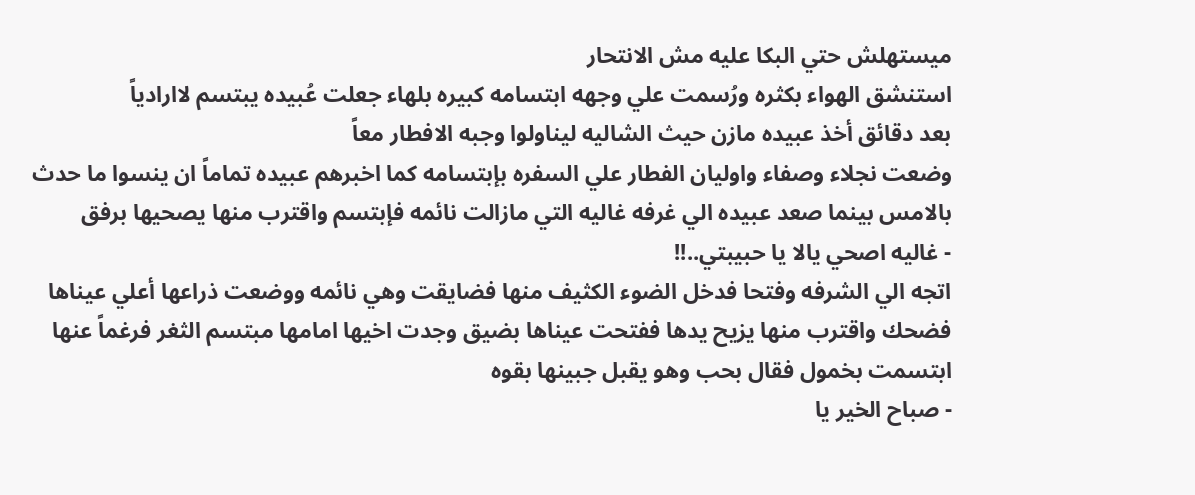ميستهلش حتي البكا عليه مش الانتحار
استنشق الهواء بكثره ورُسمت علي وجهه ابتسامه كبيره بلهاء جعلت عُبيده يبتسم لاارادياً
بعد دقائق أخذ عبيده مازن حيث الشاليه ليناولوا وجبه الافطار معاً
وضعت نجلاء وصفاء واوليان الفطار علي السفره بإبتسامه كما اخبرهم عبيده تماماً ان ينسوا ما حدث بالامس بينما صعد عبيده الي غرفه غاليه التي مازالت نائمه فإبتسم واقترب منها يصحيها برفق
- غاليه اصحي يالا يا حبيبتي..!!
اتجه الي الشرفه وفتحا فدخل الضوء الكثيف منها فضايقت وهي نائمه ووضعت ذراعها أعلي عيناها فضحك واقترب منها يزيح يدها ففتحت عيناها بضيق وجدت اخيها امامها مبتسم الثغر فرغماً عنها ابتسمت بخمول فقال بحب وهو يقبل جبينها بقوه
- صباح الخير يا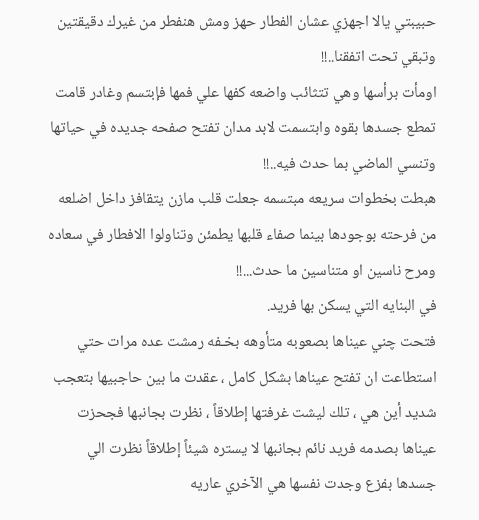حبيبتي يالا اجهزي عشان الفطار حهز ومش هنفطر من غيرك دقيقتين وتبقي تحت اتفقنا..!!
اومأت برأسها وهي تتثائب واضعه كفها علي فمها فإبتسم وغادر قامت تمطع جسدها بقوه وابتسمت لابد مدان تفتح صفحه جديده في حياتها وتنسي الماضي بما حدث فيه..!!
هبطت بخطوات سريعه مبتسمه جعلت قلب مازن يتقافز داخل اضلعه من فرحته بوجودها بينما صفاء قلبها يطمئن وتناولوا الافطار في سعاده ومرح ناسين او متناسين ما حدث...!!
في البنايه التي يسكن بها فريد.
فتحت چني عيناها بصعوبه متأوهه بخـفه رمشت عده مرات حتي استطاعت ان تفتح عيناها بشكل كامل ، عقدت ما بين حاجبيها بتعجب شديد أين هي ، تلك ليشت غرفتها إطلاقاً ، نظرت بجانبها فجحزت عيناها بصدمه فريد نائم بجانبها لا يستره شيئاً إطلاقاً نظرت الي جسدها بفزع وجدت نفسها هي الآخري عاريه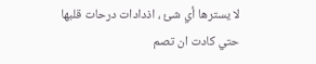لا يسترها أي شئ ، اذدادات درحات قلبها حتي كادت ان تصم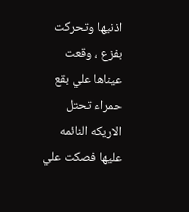اذنيها وتحركت بفزع ، وقعت عيناها علي بقع حمراء تحتل الاريكه النائمه عليها فصكت علي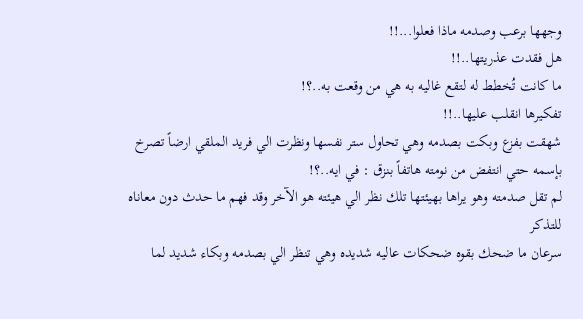وجهها برعب وصدمه ماذا فعلوا...!!
هل فقدت عذريتها..!!
ما كانت تُخطط له لتقع غاليه به هي من وقعت به..؟!
تفكيرها انقلب عليها..!!
شهقت بفزع وبكت بصدمه وهي تحاول ستر نفسها ونظرت الي فريد الملقي ارضاً تصرخ بإسمه حتي انتفض من نومته هاتفاً بنزق : في ايه..؟!
لم تقل صدمته وهو يراها بهيئتها تلك نظر الي هيئته هو الآخر وقد فهم ما حدث دون معاناه للتذكر
سرعان ما ضحك بقوه ضحكات عاليه شديده وهي تنظر الي بصدمه وبكاء شديد لما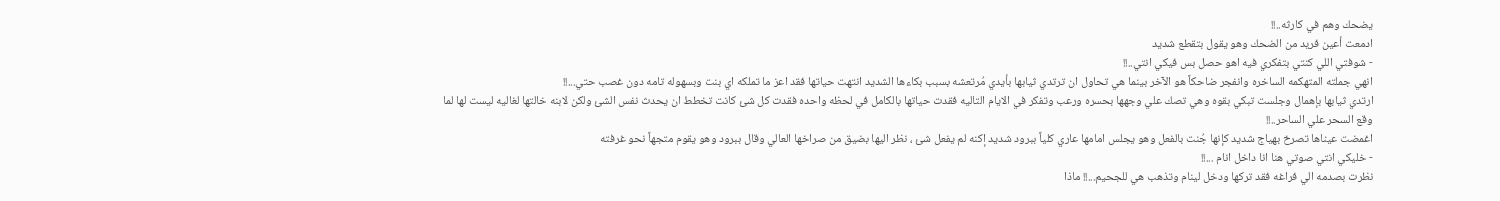يضحك وهم في كارثه..!!
ادمعت أعين فريد من الضحك وهو يقول بتقطع شديد
- شوفتي اللي كنتي بتفكري فيه اهو حصل بس فيكي انتي..!!
انهي جملته المتهكمه الساخره وانفجر ضاحكاً هو الآخر بينما هي تحاول ان ترتدي ثيابها بأيدي مُرتعشه بسبب بكاءها الشديد انتهت حياتها فقد اعز ما تملكه اي بنت وبسهوله تامه دون غصب حتي...!!
ارتدي ثيابها بإهمال وجلست تبكي بقوه وهي تصك علي وجهها بحسره ورعب وتفكر في الايام التاليه فقدت حياتها بالكامل في لحظه واحده فقدت كل شئ كانت تخطط ان يحدث نفس الشئ ولكن لابنه خالتها لغاليه ليست لها لما وقع السحر علي الساحر..!!
اغمضت عيناها تصرخ بهياج شديد كإنها جُنت بالفعل وهو يجلس امامها عاري كلياً ببرود شديد إكنه لم يفعل شئ ، نظر اليها بضيق من صراخها العالي وقال ببرود وهو يقوم متجهاً نحو غرفته
- خليكي انتي صوتي هنا انا داخل انام ...!!
نظرت بصدمه الي فراغه فقد تركها ودخل لينام وتذهب هي للجحيم...!! ماذا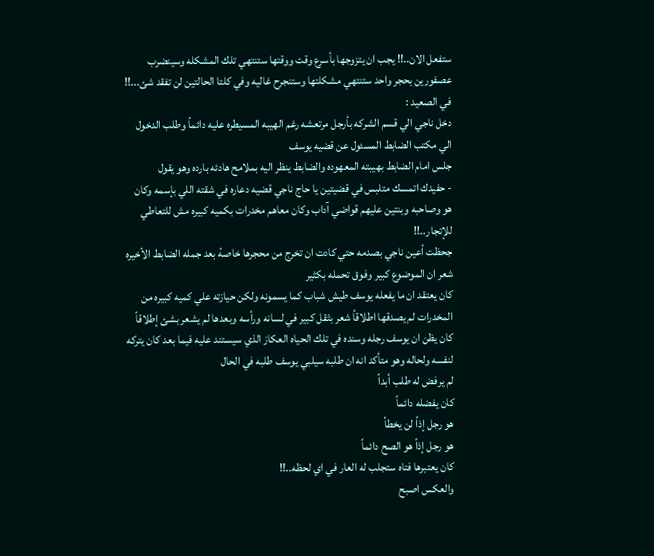ستفعل الان..!! يجب ان يتزوجها بأسرع وقت ووقتها ستنتهي تلك المشكله وسينضرب عصفورين بحجر واحد ستنتهي مشكلتها وستنجرح غاليه وفي كلتا الحالتين لن تفقد شئ...!!
في الصعيد :
دخل ناجي الي قسم الشركه بأرجل مرتعشه رغم الهيبه المسيطره عليه دائماً وطلب الدخول الي مكتب الضابط المسئول عن قضيه يوسف
جلس امام الضابط بهيبته المعهوده والضابط ينظر اليه بملامح هادئه بارده وهو يقول
- حفيدك اتمسك متلبس في قضيتين يا حاج ناجي قضيه دعاره في شقته اللي بإسمه وكان هو وصاحبه وبنتين عليهم قواضي آداب وكان معاهم مخدرات بكميه كبيره مش للتعاطي للإتجار..!!
جحظت أعين ناجي بصدمه حتي كادت ان تخرج من محجرها خاصهً بعد جمله الضابط الأخيره شعر ان الموضوع كبير وفوق تحمله بكثير
كان يعتقد ان ما يفعله يوسف طيش شباب كما يسمونه ولكن حيازته علي كميه كبيره من المخدرات لم يصدقها اطلاقاً شعر بثقل كبير في لسانه ورأسه وبعدها لم يشعر بشئ إطلاقاً
كان يظن ان يوسف رجله وسنده في تلك الحياه العكاز الذي سيستند عليه فيما بعد كان يتركه لنفسه ولحاله وهو متأكد انه ان طلبه سيلبي يوسف طلبه في الحال
لم يرفض له طلب أبداً
كان يفضله دائماً
هو رجل إذاً لن يخطأ
هو رجل إذاً هو الصح دائماً
كان يعتبرها فتاه ستجلب له العار في اي لحظه..!!
والعكس اصبح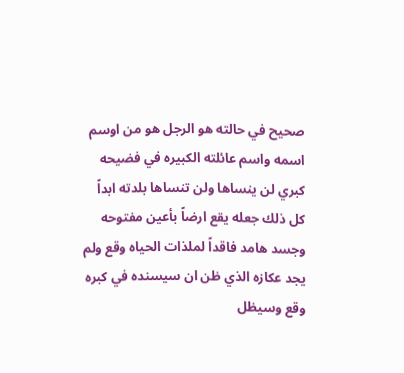صحيح في حالته هو الرجل هو من اوسم اسمه واسم عائلته الكبيره في فضيحه كبري لن ينساها ولن تنساها بلدته ابداً
كل ذلك جعله يقع ارضاً بأعين مفتوحه وجسد هامد فاقداً لملذات الحياه وقع ولم يجد عكازه الذي ظن ان سيسنده في كبره
وقع وسيظل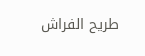طريح الفراش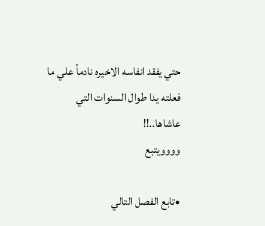حتي يفقد انفاسه الاخيره نادماً علي ما فعلته يدا طوال السنوات التي عاشاها..!!
وووويتبع

•تابع الفصل التالي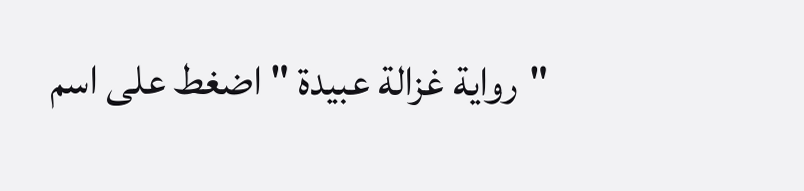"رواية غزالة عبيدة " اضغط على اسم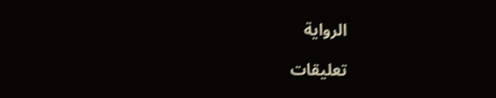الرواية

تعليقات